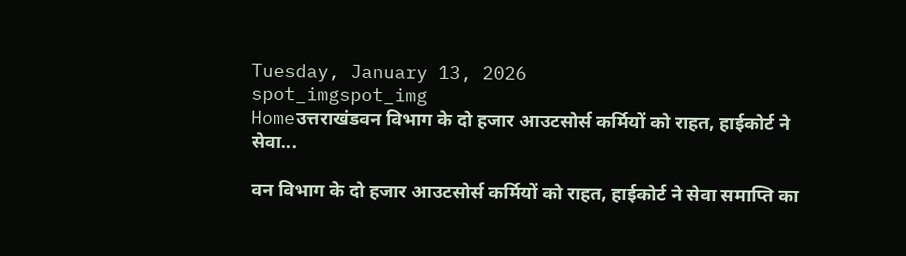Tuesday, January 13, 2026
spot_imgspot_img
Homeउत्तराखंडवन विभाग के दो हजार आउटसोर्स कर्मियों को राहत, हाईकोर्ट ने सेवा...

वन विभाग के दो हजार आउटसोर्स कर्मियों को राहत, हाईकोर्ट ने सेवा समाप्ति का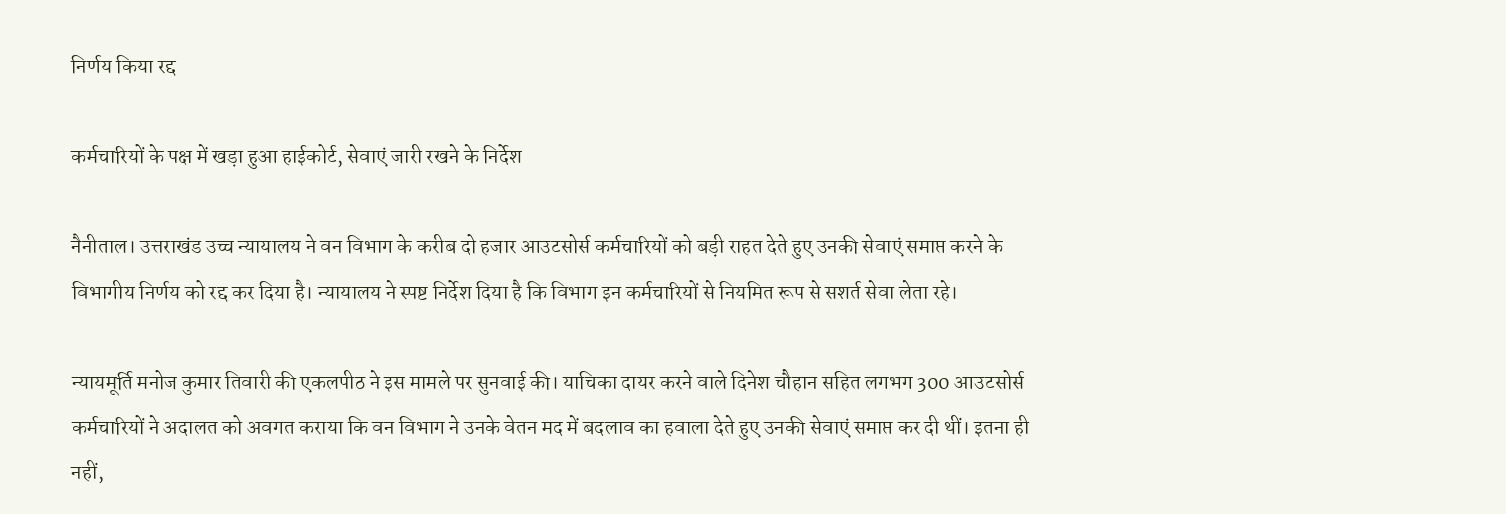निर्णय किया रद्द

कर्मचारियों के पक्ष में खड़ा हुआ हाईकोर्ट, सेवाएं जारी रखने के निर्देश

नैनीताल। उत्तराखंड उच्च न्यायालय ने वन विभाग के करीब दो हजार आउटसोर्स कर्मचारियों को बड़ी राहत देते हुए उनकी सेवाएं समाप्त करने के विभागीय निर्णय को रद्द कर दिया है। न्यायालय ने स्पष्ट निर्देश दिया है कि विभाग इन कर्मचारियों से नियमित रूप से सशर्त सेवा लेता रहे।

न्यायमूर्ति मनोज कुमार तिवारी की एकलपीठ ने इस मामले पर सुनवाई की। याचिका दायर करने वाले दिनेश चौहान सहित लगभग 300 आउटसोर्स कर्मचारियों ने अदालत को अवगत कराया कि वन विभाग ने उनके वेतन मद में बदलाव का हवाला देते हुए उनकी सेवाएं समाप्त कर दी थीं। इतना ही नहीं,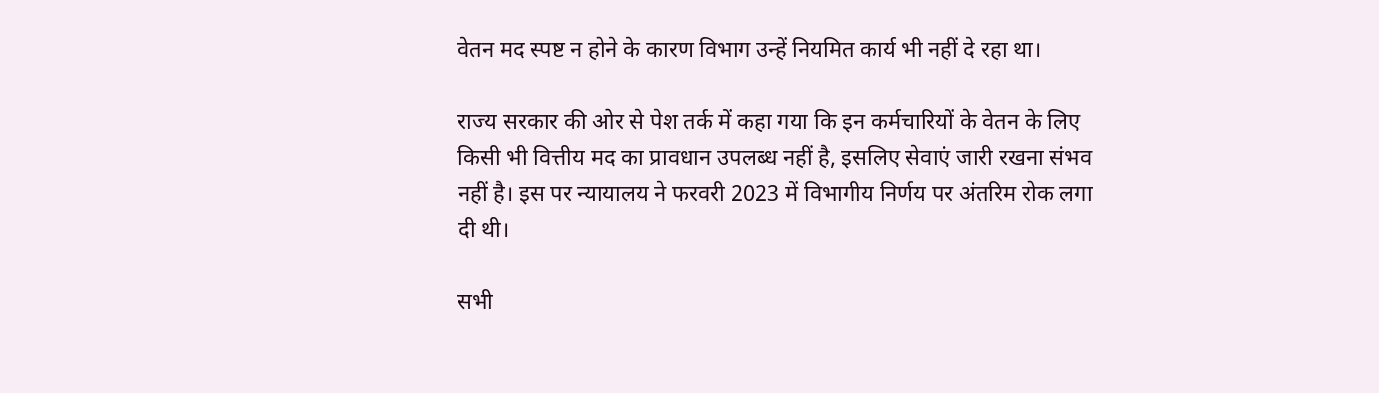वेतन मद स्पष्ट न होने के कारण विभाग उन्हें नियमित कार्य भी नहीं दे रहा था।

राज्य सरकार की ओर से पेश तर्क में कहा गया कि इन कर्मचारियों के वेतन के लिए किसी भी वित्तीय मद का प्रावधान उपलब्ध नहीं है, इसलिए सेवाएं जारी रखना संभव नहीं है। इस पर न्यायालय ने फरवरी 2023 में विभागीय निर्णय पर अंतरिम रोक लगा दी थी।

सभी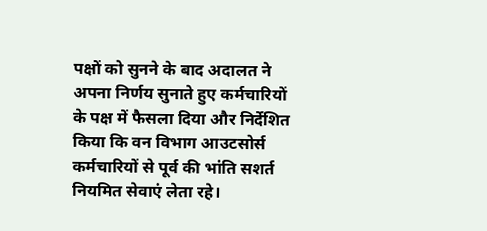पक्षों को सुनने के बाद अदालत ने अपना निर्णय सुनाते हुए कर्मचारियों के पक्ष में फैसला दिया और निर्देशित किया कि वन विभाग आउटसोर्स कर्मचारियों से पूर्व की भांति सशर्त नियमित सेवाएं लेता रहे।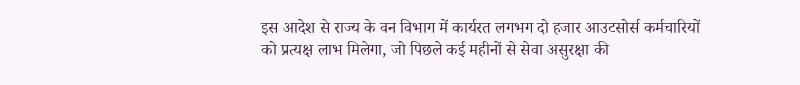इस आदेश से राज्य के वन विभाग में कार्यरत लगभग दो हजार आउटसोर्स कर्मचारियों को प्रत्यक्ष लाभ मिलेगा, जो पिछले कई महीनों से सेवा असुरक्षा की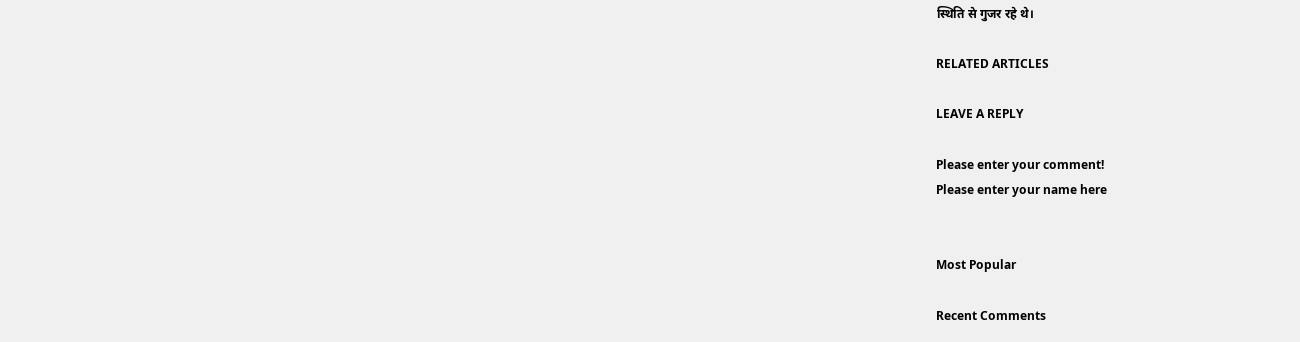स्थिति से गुजर रहे थे।

RELATED ARTICLES

LEAVE A REPLY

Please enter your comment!
Please enter your name here


Most Popular

Recent Comments